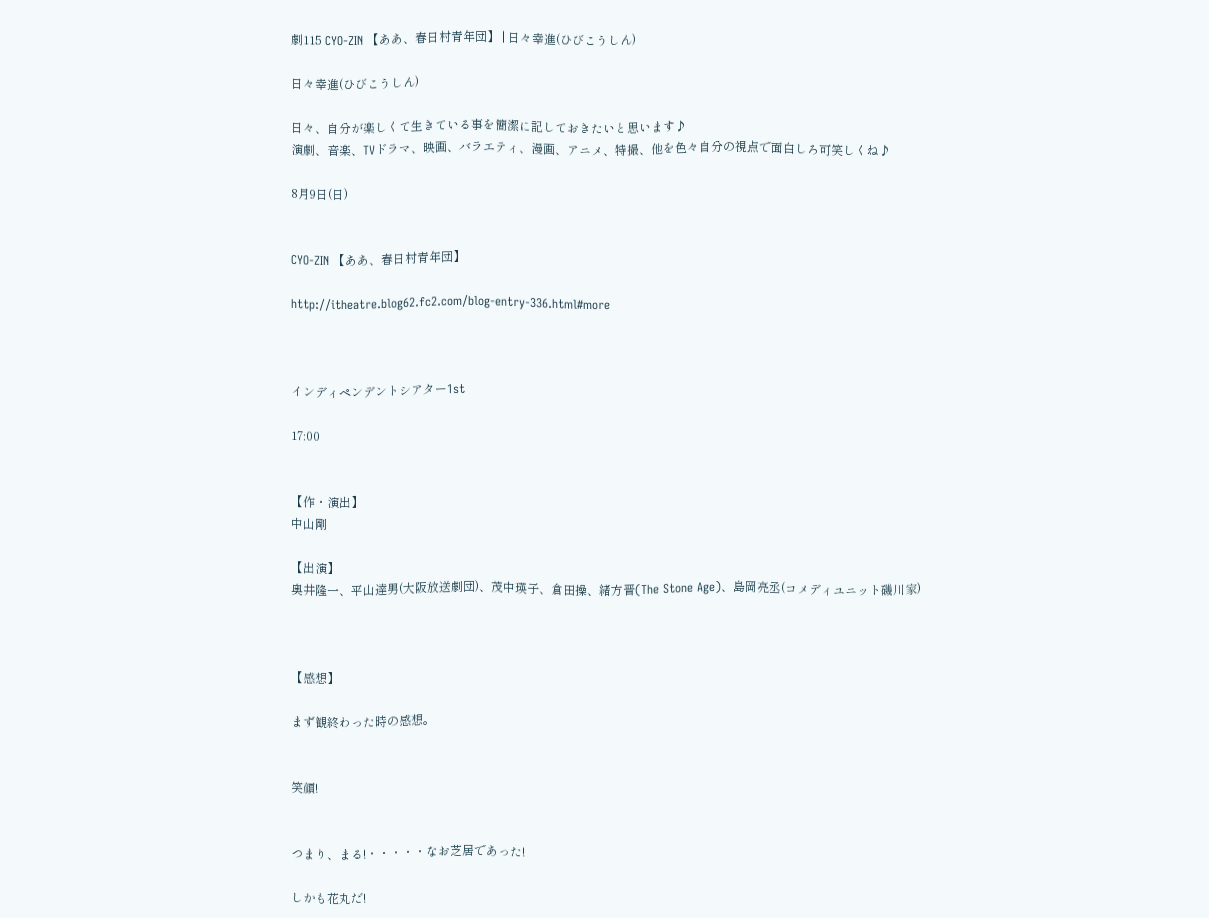劇115 CYO-ZIN 【ああ、春日村青年団】 | 日々幸進(ひびこうしん)

日々幸進(ひびこうしん)

日々、自分が楽しくて生きている事を簡潔に記しておきたいと思います♪
演劇、音楽、TVドラマ、映画、バラエティ、漫画、アニメ、特撮、他を色々自分の視点で面白しろ可笑しくね♪

8月9日(日)


CYO-ZIN 【ああ、春日村青年団】

http://itheatre.blog62.fc2.com/blog-entry-336.html#more



インディペンデントシアター1st

17:00


【作・演出】
中山剛

【出演】
奥井隆一、平山達男(大阪放送劇団)、茂中瑛子、倉田操、緒方晋(The Stone Age)、島岡亮丞(コメディユニット磯川家)



【感想】

まず観終わった時の感想。


笑顔!


つまり、まる!・・・・・なお芝居であった!

しかも花丸だ!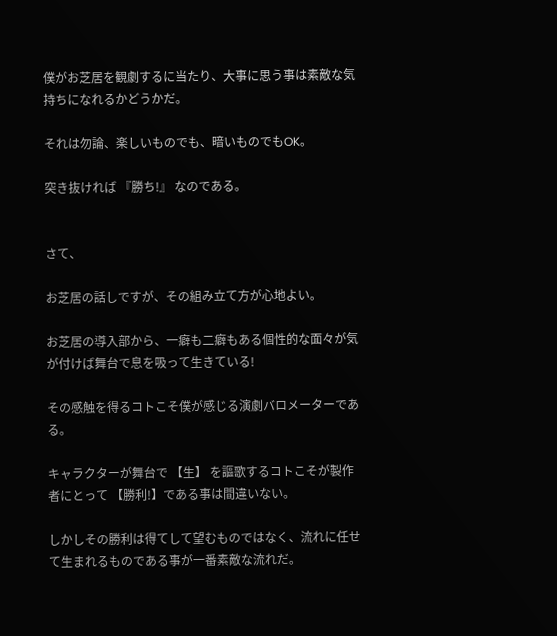僕がお芝居を観劇するに当たり、大事に思う事は素敵な気持ちになれるかどうかだ。

それは勿論、楽しいものでも、暗いものでもOK。

突き抜ければ 『勝ち!』 なのである。


さて、

お芝居の話しですが、その組み立て方が心地よい。

お芝居の導入部から、一癖も二癖もある個性的な面々が気が付けば舞台で息を吸って生きている!

その感触を得るコトこそ僕が感じる演劇バロメーターである。

キャラクターが舞台で 【生】 を謳歌するコトこそが製作者にとって 【勝利!】である事は間違いない。

しかしその勝利は得てして望むものではなく、流れに任せて生まれるものである事が一番素敵な流れだ。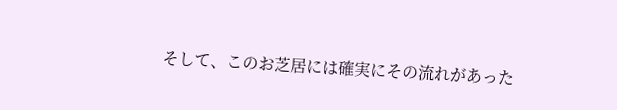そして、このお芝居には確実にその流れがあった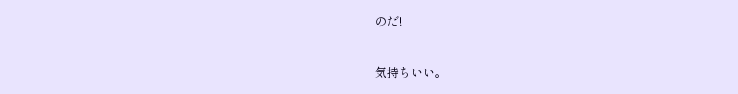のだ!

気持ちいい。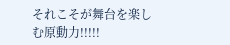それこそが舞台を楽しむ原動力!!!!!